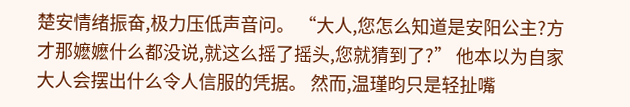楚安情绪振奋,极力压低声音问。 “大人,您怎么知道是安阳公主?方才那嬷嬷什么都没说,就这么摇了摇头,您就猜到了?” 他本以为自家大人会摆出什么令人信服的凭据。 然而,温瑾昀只是轻扯嘴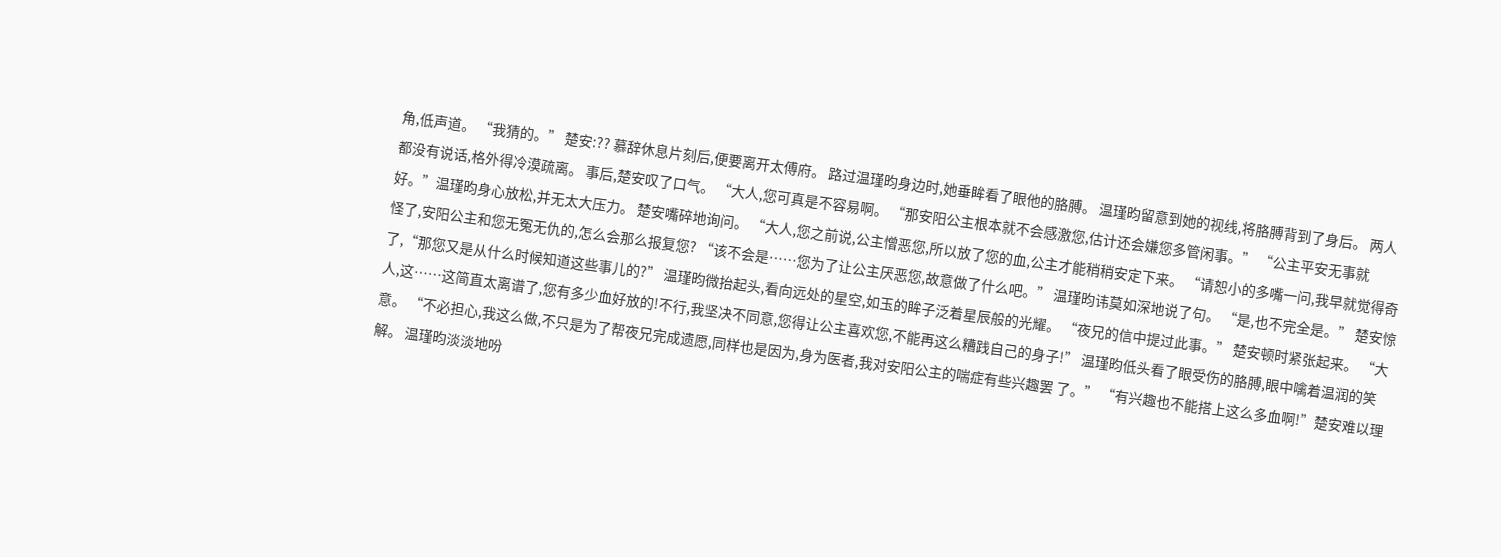角,低声道。 “我猜的。” 楚安:?? 慕辞休息片刻后,便要离开太傅府。 路过温瑾昀身边时,她垂眸看了眼他的胳膊。 温瑾昀留意到她的视线,将胳膊背到了身后。 两人都没有说话,格外得冷漠疏离。 事后,楚安叹了口气。 “大人,您可真是不容易啊。 “那安阳公主根本就不会感激您,估计还会嫌您多管闲事。” “公主平安无事就好。”温瑾昀身心放松,并无太大压力。 楚安嘴碎地询问。 “大人,您之前说,公主憎恶您,所以放了您的血,公主才能稍稍安定下来。 “请恕小的多嘴一问,我早就觉得奇怪了,安阳公主和您无冤无仇的,怎么会那么报复您? “该不会是……您为了让公主厌恶您,故意做了什么吧。” 温瑾昀讳莫如深地说了句。 “是,也不完全是。” 楚安惊了,“那您又是从什么时候知道这些事儿的?” 温瑾昀微抬起头,看向远处的星空,如玉的眸子泛着星辰般的光耀。 “夜兄的信中提过此事。” 楚安顿时紧张起来。 “大人,这……这简直太离谱了,您有多少血好放的!不行,我坚决不同意,您得让公主喜欢您,不能再这么糟践自己的身子!” 温瑾昀低头看了眼受伤的胳膊,眼中噙着温润的笑意。 “不必担心,我这么做,不只是为了帮夜兄完成遗愿,同样也是因为,身为医者,我对安阳公主的喘症有些兴趣罢 了。” “有兴趣也不能搭上这么多血啊!”楚安难以理解。 温瑾昀淡淡地吩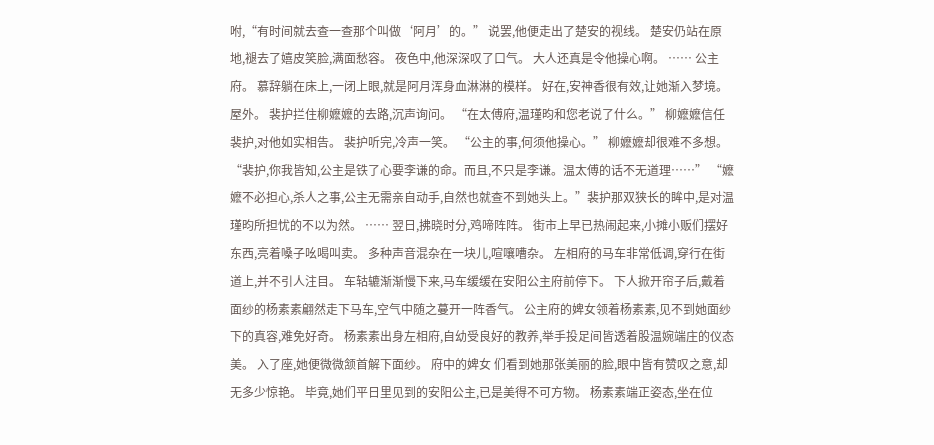咐,“有时间就去查一查那个叫做‘阿月’的。” 说罢,他便走出了楚安的视线。 楚安仍站在原地,褪去了嬉皮笑脸,满面愁容。 夜色中,他深深叹了口气。 大人还真是令他操心啊。 …… 公主府。 慕辞躺在床上,一闭上眼,就是阿月浑身血淋淋的模样。 好在,安神香很有效,让她渐入梦境。 屋外。 裴护拦住柳嬷嬷的去路,沉声询问。 “在太傅府,温瑾昀和您老说了什么。” 柳嬷嬷信任裴护,对他如实相告。 裴护听完,冷声一笑。 “公主的事,何须他操心。” 柳嬷嬷却很难不多想。 “裴护,你我皆知,公主是铁了心要李谦的命。而且,不只是李谦。温太傅的话不无道理……” “嬷嬷不必担心,杀人之事,公主无需亲自动手,自然也就查不到她头上。”裴护那双狭长的眸中,是对温瑾昀所担忧的不以为然。 …… 翌日,拂晓时分,鸡啼阵阵。 街市上早已热闹起来,小摊小贩们摆好东西,亮着嗓子吆喝叫卖。 多种声音混杂在一块儿,喧嚷嘈杂。 左相府的马车非常低调,穿行在街道上,并不引人注目。 车轱辘渐渐慢下来,马车缓缓在安阳公主府前停下。 下人掀开帘子后,戴着面纱的杨素素翩然走下马车,空气中随之蔓开一阵香气。 公主府的婢女领着杨素素,见不到她面纱下的真容,难免好奇。 杨素素出身左相府,自幼受良好的教养,举手投足间皆透着股温婉端庄的仪态美。 入了座,她便微微颔首解下面纱。 府中的婢女 们看到她那张美丽的脸,眼中皆有赞叹之意,却无多少惊艳。 毕竟,她们平日里见到的安阳公主,已是美得不可方物。 杨素素端正姿态,坐在位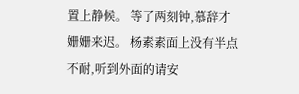置上静候。 等了两刻钟,慕辞才姗姗来迟。 杨素素面上没有半点不耐,听到外面的请安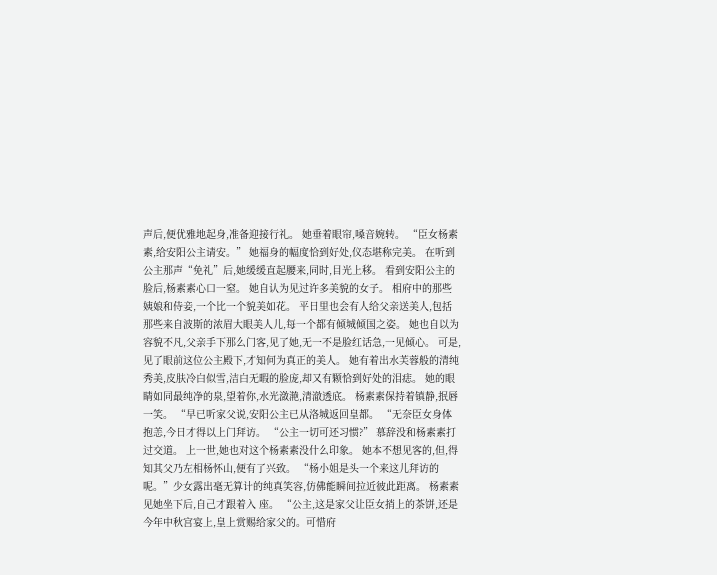声后,便优雅地起身,准备迎接行礼。 她垂着眼帘,嗓音婉转。 “臣女杨素素,给安阳公主请安。” 她福身的幅度恰到好处,仪态堪称完美。 在听到公主那声“免礼”后,她缓缓直起腰来,同时,目光上移。 看到安阳公主的脸后,杨素素心口一窒。 她自认为见过许多美貌的女子。 相府中的那些姨娘和侍妾,一个比一个貌美如花。 平日里也会有人给父亲送美人,包括那些来自波斯的浓眉大眼美人儿,每一个都有倾城倾国之姿。 她也自以为容貌不凡,父亲手下那么门客,见了她,无一不是脸红话急,一见倾心。 可是,见了眼前这位公主殿下,才知何为真正的美人。 她有着出水芙蓉般的清纯秀美,皮肤冷白似雪,洁白无暇的脸庞,却又有颗恰到好处的泪痣。 她的眼睛如同最纯净的泉,望着你,水光潋滟,清澈透底。 杨素素保持着镇静,抿唇一笑。 “早已听家父说,安阳公主已从洛城返回皇都。 “无奈臣女身体抱恙,今日才得以上门拜访。 “公主一切可还习惯?” 慕辞没和杨素素打过交道。 上一世,她也对这个杨素素没什么印象。 她本不想见客的,但,得知其父乃左相杨怀山,便有了兴致。 “杨小姐是头一个来这儿拜访的呢。”少女露出毫无算计的纯真笑容,仿佛能瞬间拉近彼此距离。 杨素素见她坐下后,自己才跟着入 座。 “公主,这是家父让臣女捎上的茶饼,还是今年中秋宫宴上,皇上赏赐给家父的。可惜府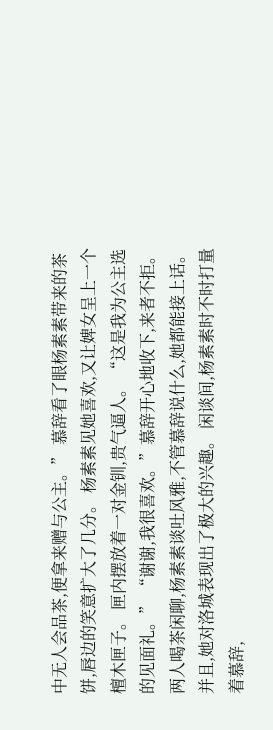中无人会品茶,便拿来赠与公主。” 慕辞看了眼杨素素带来的茶饼,唇边的笑意扩大了几分。 杨素素见她喜欢,又让婢女呈上一个檀木匣子。 匣内摆放着一对金钏,贵气逼人。 “这是我为公主选的见面礼。” “谢谢,我很喜欢。”慕辞开心地收下,来者不拒。 两人喝茶闲聊,杨素素谈吐风雅,不管慕辞说什么,她都能接上话。 并且,她对洛城表现出了极大的兴趣。 闲谈间,杨素素时不时打量着慕辞,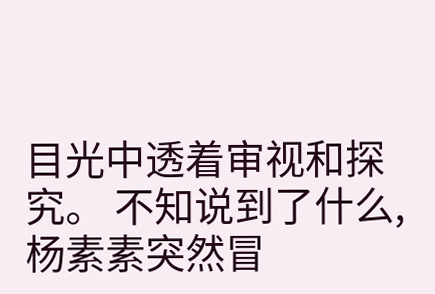目光中透着审视和探究。 不知说到了什么,杨素素突然冒